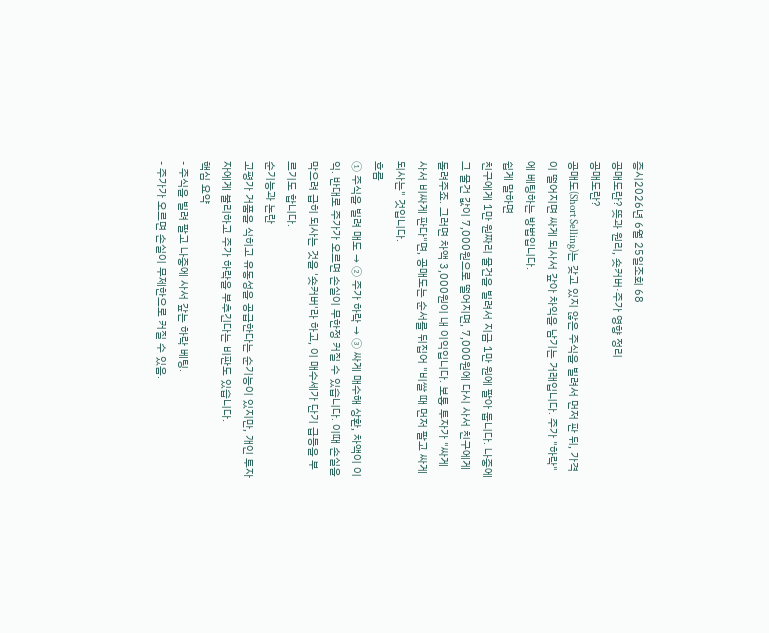증시2026년 6월 25일조회 68
공매도란? 뜻과 원리, 숏커버·주가 영향 정리
공매도란?
공매도(Short Selling)는 갖고 있지 않은 주식을 빌려서 먼저 판 뒤, 가격이 떨어지면 싸게 되사서 갚아 차익을 남기는 거래입니다. 주가 "하락"에 베팅하는 방법입니다.
쉽게 말하면
친구에게 1만 원짜리 물건을 빌려서 지금 1만 원에 팔아 둡니다. 나중에 그 물건 값이 7,000원으로 떨어지면, 7,000원에 다시 사서 친구에게 돌려주죠. 그러면 차액 3,000원이 내 이익입니다. 보통 투자가 "싸게 사서 비싸게 판다"면, 공매도는 순서를 뒤집어 "비쌀 때 먼저 팔고 싸게 되사는" 것입니다.
흐름
① 주식을 빌려 매도 → ② 주가 하락 → ③ 싸게 매수해 상환, 차액이 이익. 반대로 주가가 오르면 손실이 무한정 커질 수 있습니다. 이때 손실을 막으려 급히 되사는 것을 '숏커버'라 하고, 이 매수세가 단기 급등을 부르기도 합니다.
순기능과 논란
고평가 거품을 식히고 유동성을 공급한다는 순기능이 있지만, 개인 투자자에게 불리하고 주가 하락을 부추긴다는 비판도 있습니다.
핵심 요약
- 주식을 빌려 팔고 나중에 사서 갚는 하락 베팅.
- 주가가 오르면 손실이 무제한으로 커질 수 있음.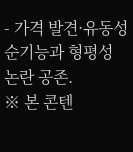- 가격 발견·유동성 순기능과 형평성 논란 공존.
※ 본 콘텐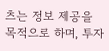츠는 정보 제공을 목적으로 하며, 투자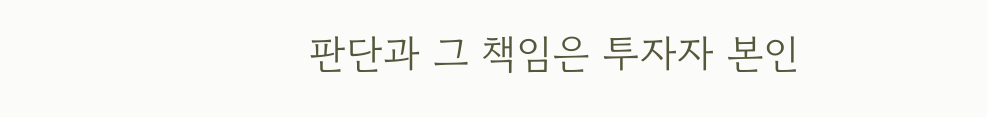판단과 그 책임은 투자자 본인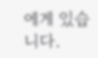에게 있습니다.